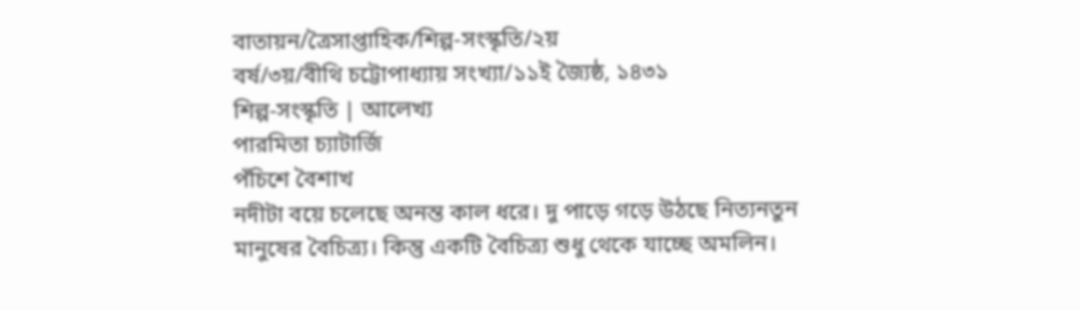বাতায়ন/ত্রৈসাপ্তাহিক/শিল্প-সংস্কৃতি/২য়
বর্ষ/৩য়/বীথি চট্টোপাধ্যায় সংখ্যা/১১ই জ্যৈষ্ঠ, ১৪৩১
শিল্প-সংস্কৃতি | আলেখ্য
পারমিতা চ্যাটার্জি
পঁচিশে বৈশাখ
নদীটা বয়ে চলেছে অনন্ত কাল ধরে। দু পাড়ে গড়ে উঠছে নিত্যনতুন
মানুষের বৈচিত্র্য। কিন্তু একটি বৈচিত্র্য শুধু থেকে যাচ্ছে অমলিন।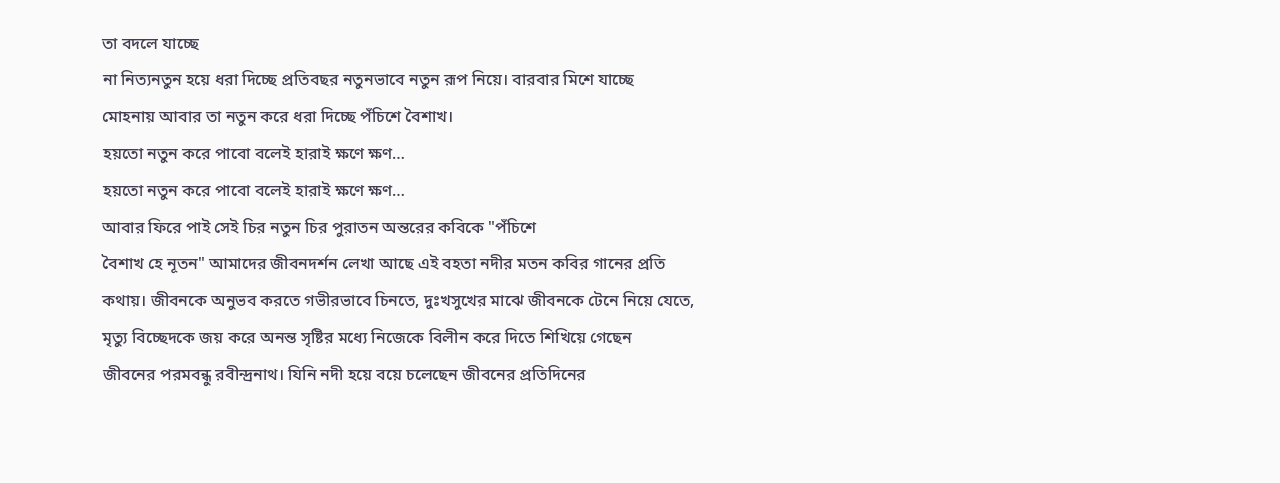তা বদলে যাচ্ছে
না নিত্যনতুন হয়ে ধরা দিচ্ছে প্রতিবছর নতুনভাবে নতুন রূপ নিয়ে। বারবার মিশে যাচ্ছে
মোহনায় আবার তা নতুন করে ধরা দিচ্ছে পঁচিশে বৈশাখ।
হয়তো নতুন করে পাবো বলেই হারাই ক্ষণে ক্ষণ…
হয়তো নতুন করে পাবো বলেই হারাই ক্ষণে ক্ষণ…
আবার ফিরে পাই সেই চির নতুন চির পুরাতন অন্তরের কবিকে "পঁচিশে
বৈশাখ হে নূতন" আমাদের জীবনদর্শন লেখা আছে এই বহতা নদীর মতন কবির গানের প্রতি
কথায়। জীবনকে অনুভব করতে গভীরভাবে চিনতে, দুঃখসুখের মাঝে জীবনকে টেনে নিয়ে যেতে,
মৃত্যু বিচ্ছেদকে জয় করে অনন্ত সৃষ্টির মধ্যে নিজেকে বিলীন করে দিতে শিখিয়ে গেছেন
জীবনের পরমবন্ধু রবীন্দ্রনাথ। যিনি নদী হয়ে বয়ে চলেছেন জীবনের প্রতিদিনের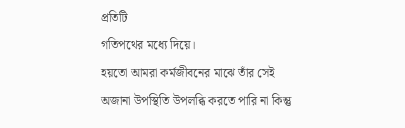প্রতিটি
গতিপথের মধ্যে দিয়ে।
হয়তো আমরা কর্মজীবনের মাঝে তাঁর সেই অজানা উপস্থিতি উপলব্ধি করতে পারি না কিন্তু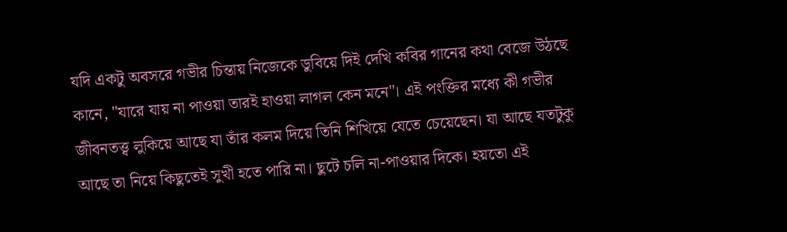যদি একটু অবসরে গভীর চিন্তায় নিজেকে ডুবিয়ে দিই দেখি কবির গানের কথা বেজে উঠছে কানে, "যারে যায় না পাওয়া তারই হাওয়া লাগল কেন মনে"। এই পংক্তির মধ্যে কী গভীর জীবনতত্ত্ব লুকিয়ে আছে যা তাঁর কলম দিয়ে তিনি শিখিয়ে যেতে চেয়েছেন। যা আছে যতটুকু আছে তা নিয়ে কিছুতেই সুখী হতে পারি না। ছুটে চলি না-পাওয়ার দিকে। হয়তো এই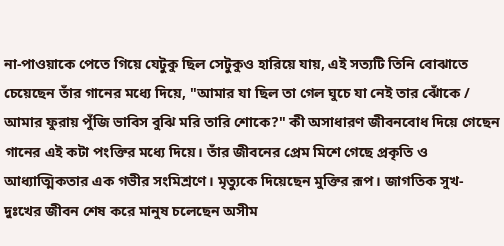না-পাওয়াকে পেতে গিয়ে যেটুকু ছিল সেটুকুও হারিয়ে যায়, এই সত্যটি তিনি বোঝাতে চেয়েছেন তাঁর গানের মধ্যে দিয়ে, "আমার যা ছিল তা গেল ঘুচে যা নেই তার ঝোঁকে / আমার ফুরায় পুঁজি ভাবিস বুঝি মরি তারি শোকে?" কী অসাধারণ জীবনবোধ দিয়ে গেছেন গানের এই কটা পংক্তির মধ্যে দিয়ে। তাঁর জীবনের প্রেম মিশে গেছে প্রকৃতি ও আধ্যাত্মিকতার এক গভীর সংমিশ্রণে। মৃত্যুকে দিয়েছেন মুক্তির রূপ। জাগতিক সুখ-দুঃখের জীবন শেষ করে মানুষ চলেছেন অসীম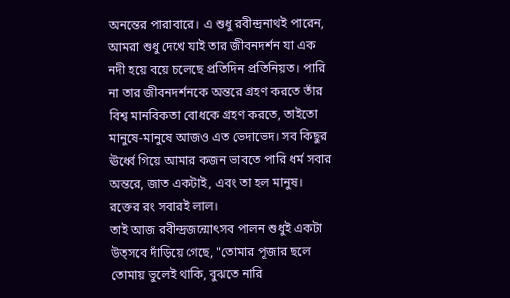অনন্তের পারাবারে। এ শুধু রবীন্দ্রনাথই পারেন, আমরা শুধু দেখে যাই তার জীবনদর্শন যা এক নদী হয়ে বয়ে চলেছে প্রতিদিন প্রতিনিয়ত। পারি না তার জীবনদর্শনকে অন্তরে গ্রহণ করতে তাঁর বিশ্ব মানবিকতা বোধকে গ্রহণ করতে, তাইতো মানুষে-মানুষে আজও এত ভেদাভেদ। সব কিছুর ঊর্ধ্বে গিয়ে আমার কজন ভাবতে পারি ধর্ম সবার অন্তরে, জাত একটাই, এবং তা হল মানুষ। রক্তের রং সবারই লাল।
তাই আজ রবীন্দ্রজন্মোৎসব পালন শুধুই একটা উত্সবে দাঁড়িয়ে গেছে, "তোমার পূজার ছলে তোমায় ভুলেই থাকি, বুঝতে নারি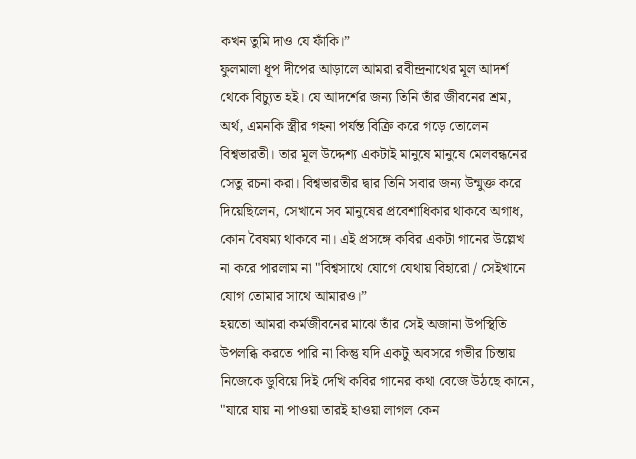কখন তুমি দাও যে ফাঁকি।”
ফুলমালা ধূপ দীপের আড়ালে আমরা রবীন্দ্রনাথের মূল আদর্শ থেকে বিচ্যুত হই। যে আদর্শের জন্য তিনি তাঁর জীবনের শ্রম, অর্থ, এমনকি স্ত্রীর গহনা পর্যন্ত বিক্রি করে গড়ে তোলেন বিশ্বভারতী। তার মূল উদ্দেশ্য একটাই মানুষে মানুষে মেলবন্ধনের সেতু রচনা করা। বিশ্বভারতীর দ্বার তিনি সবার জন্য উন্মুক্ত করে দিয়েছিলেন, সেখানে সব মানুষের প্রবেশাধিকার থাকবে অগাধ, কোন বৈষম্য থাকবে না। এই প্রসঙ্গে কবির একটা গানের উল্লেখ না করে পারলাম না "বিশ্বসাথে যোগে যেথায় বিহারো / সেইখানে যোগ তোমার সাথে আমারও।”
হয়তো আমরা কর্মজীবনের মাঝে তাঁর সেই অজানা উপস্থিতি উপলব্ধি করতে পারি না কিন্তু যদি একটু অবসরে গভীর চিন্তায় নিজেকে ডুবিয়ে দিই দেখি কবির গানের কথা বেজে উঠছে কানে, "যারে যায় না পাওয়া তারই হাওয়া লাগল কেন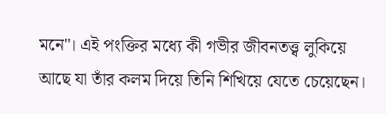মনে"। এই পংক্তির মধ্যে কী গভীর জীবনতত্ত্ব লুকিয়ে আছে যা তাঁর কলম দিয়ে তিনি শিখিয়ে যেতে চেয়েছেন।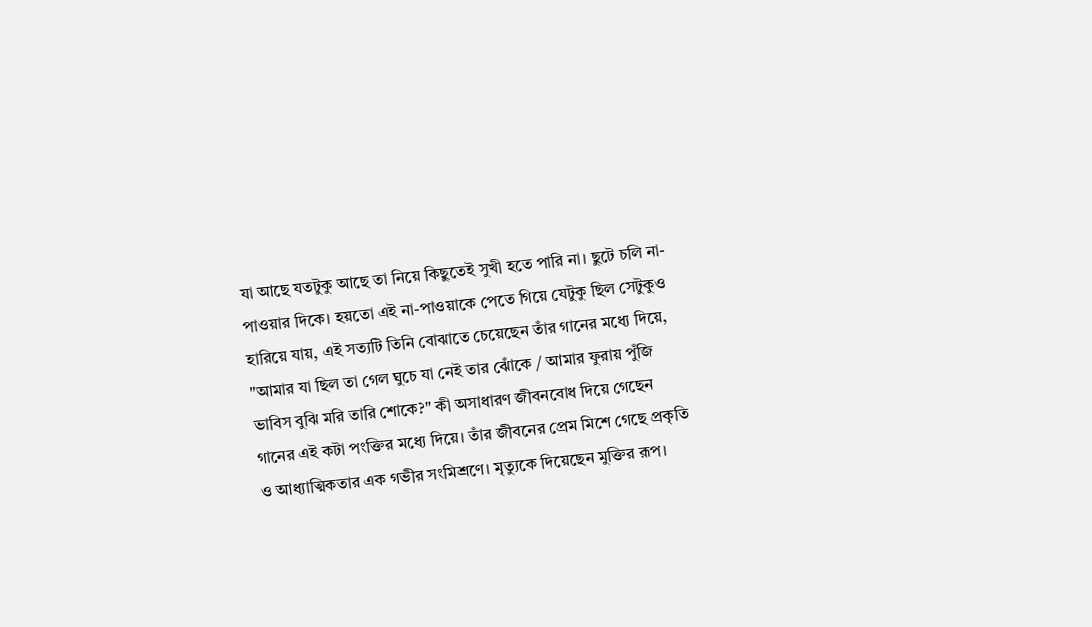যা আছে যতটুকু আছে তা নিয়ে কিছুতেই সুখী হতে পারি না। ছুটে চলি না-পাওয়ার দিকে। হয়তো এই না-পাওয়াকে পেতে গিয়ে যেটুকু ছিল সেটুকুও হারিয়ে যায়, এই সত্যটি তিনি বোঝাতে চেয়েছেন তাঁর গানের মধ্যে দিয়ে, "আমার যা ছিল তা গেল ঘুচে যা নেই তার ঝোঁকে / আমার ফুরায় পুঁজি ভাবিস বুঝি মরি তারি শোকে?" কী অসাধারণ জীবনবোধ দিয়ে গেছেন গানের এই কটা পংক্তির মধ্যে দিয়ে। তাঁর জীবনের প্রেম মিশে গেছে প্রকৃতি ও আধ্যাত্মিকতার এক গভীর সংমিশ্রণে। মৃত্যুকে দিয়েছেন মুক্তির রূপ।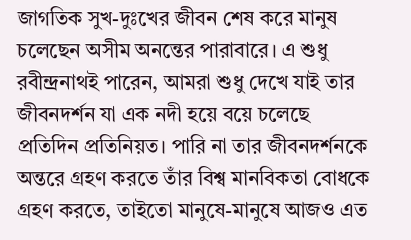জাগতিক সুখ-দুঃখের জীবন শেষ করে মানুষ চলেছেন অসীম অনন্তের পারাবারে। এ শুধু রবীন্দ্রনাথই পারেন, আমরা শুধু দেখে যাই তার জীবনদর্শন যা এক নদী হয়ে বয়ে চলেছে প্রতিদিন প্রতিনিয়ত। পারি না তার জীবনদর্শনকে অন্তরে গ্রহণ করতে তাঁর বিশ্ব মানবিকতা বোধকে গ্রহণ করতে, তাইতো মানুষে-মানুষে আজও এত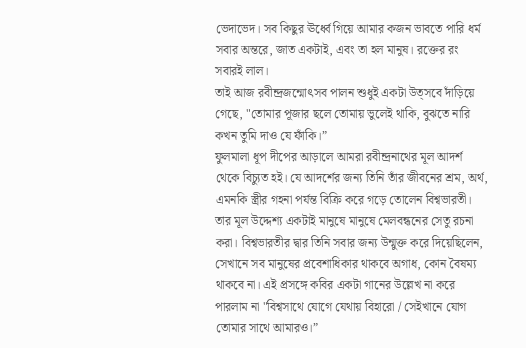ভেদাভেদ। সব কিছুর ঊর্ধ্বে গিয়ে আমার কজন ভাবতে পারি ধর্ম সবার অন্তরে, জাত একটাই, এবং তা হল মানুষ। রক্তের রং সবারই লাল।
তাই আজ রবীন্দ্রজন্মোৎসব পালন শুধুই একটা উত্সবে দাঁড়িয়ে গেছে, "তোমার পূজার ছলে তোমায় ভুলেই থাকি, বুঝতে নারি কখন তুমি দাও যে ফাঁকি।”
ফুলমালা ধূপ দীপের আড়ালে আমরা রবীন্দ্রনাথের মূল আদর্শ থেকে বিচ্যুত হই। যে আদর্শের জন্য তিনি তাঁর জীবনের শ্রম, অর্থ, এমনকি স্ত্রীর গহনা পর্যন্ত বিক্রি করে গড়ে তোলেন বিশ্বভারতী। তার মূল উদ্দেশ্য একটাই মানুষে মানুষে মেলবন্ধনের সেতু রচনা করা। বিশ্বভারতীর দ্বার তিনি সবার জন্য উন্মুক্ত করে দিয়েছিলেন, সেখানে সব মানুষের প্রবেশাধিকার থাকবে অগাধ, কোন বৈষম্য থাকবে না। এই প্রসঙ্গে কবির একটা গানের উল্লেখ না করে পারলাম না "বিশ্বসাথে যোগে যেথায় বিহারো / সেইখানে যোগ তোমার সাথে আমারও।”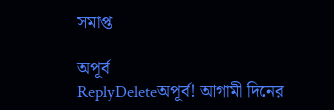সমাপ্ত

অপূর্ব
ReplyDeleteঅপূর্ব! আগামী দিনের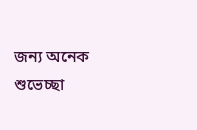জন্য অনেক শুভেচ্ছা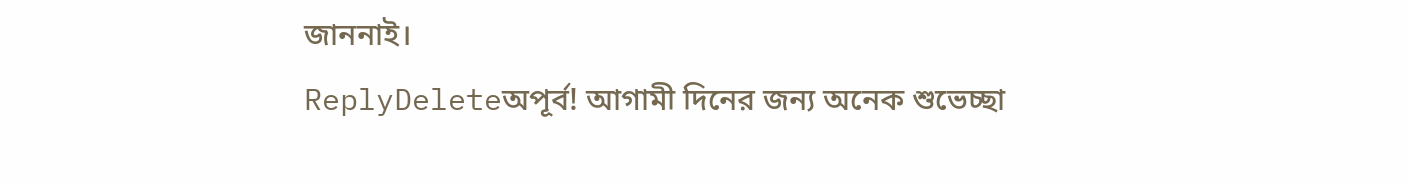জাননাই।
ReplyDeleteঅপূর্ব! আগামী দিনের জন্য অনেক শুভেচ্ছা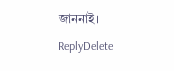জাননাই।
ReplyDelete